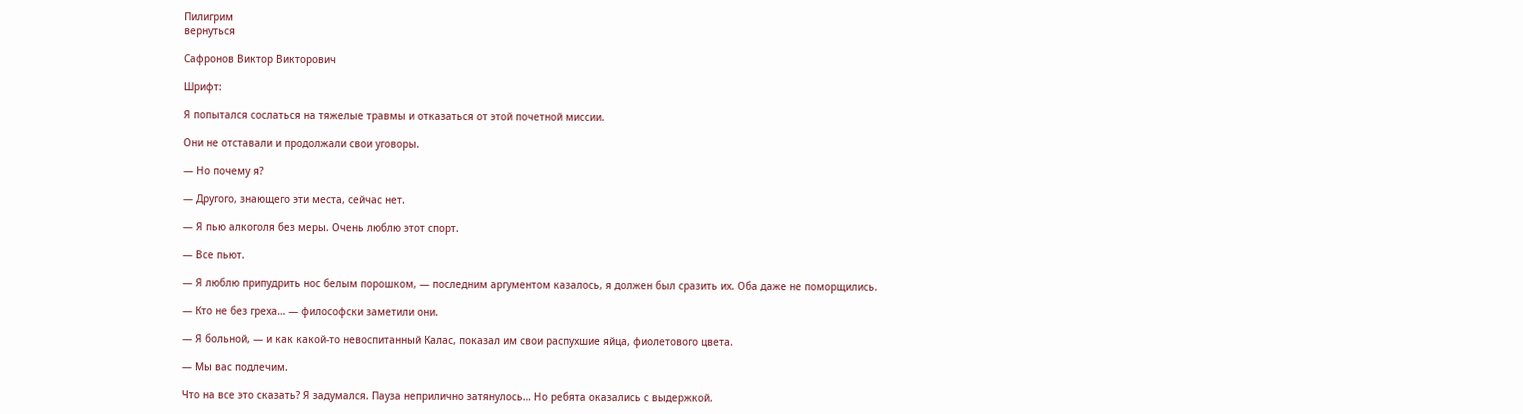Пилигрим
вернуться

Сафронов Виктор Викторович

Шрифт:

Я попытался сослаться на тяжелые травмы и отказаться от этой почетной миссии.

Они не отставали и продолжали свои уговоры.

— Но почему я?

— Другого, знающего эти места, сейчас нет.

— Я пью алкоголя без меры. Очень люблю этот спорт.

— Все пьют.

— Я люблю припудрить нос белым порошком, — последним аргументом казалось, я должен был сразить их. Оба даже не поморщились.

— Кто не без греха… — философски заметили они.

— Я больной, — и как какой-то невоспитанный Калас, показал им свои распухшие яйца, фиолетового цвета.

— Мы вас подлечим.

Что на все это сказать? Я задумался. Пауза неприлично затянулось… Но ребята оказались с выдержкой.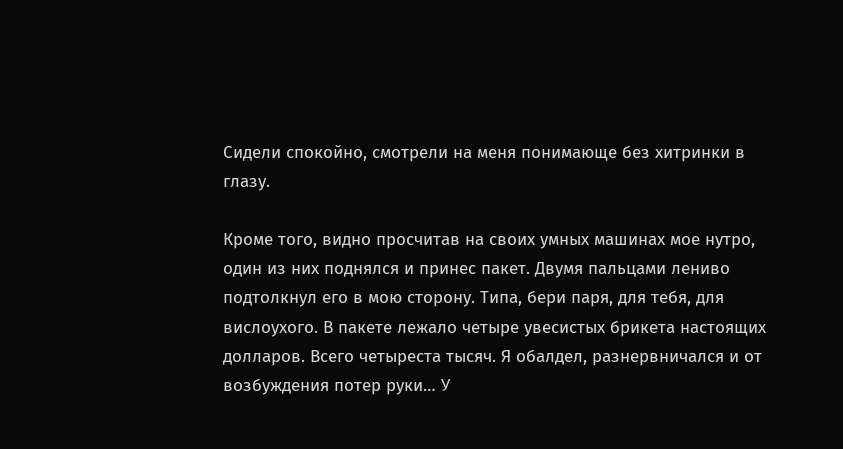Сидели спокойно, смотрели на меня понимающе без хитринки в глазу.

Кроме того, видно просчитав на своих умных машинах мое нутро, один из них поднялся и принес пакет. Двумя пальцами лениво подтолкнул его в мою сторону. Типа, бери паря, для тебя, для вислоухого. В пакете лежало четыре увесистых брикета настоящих долларов. Всего четыреста тысяч. Я обалдел, разнервничался и от возбуждения потер руки… У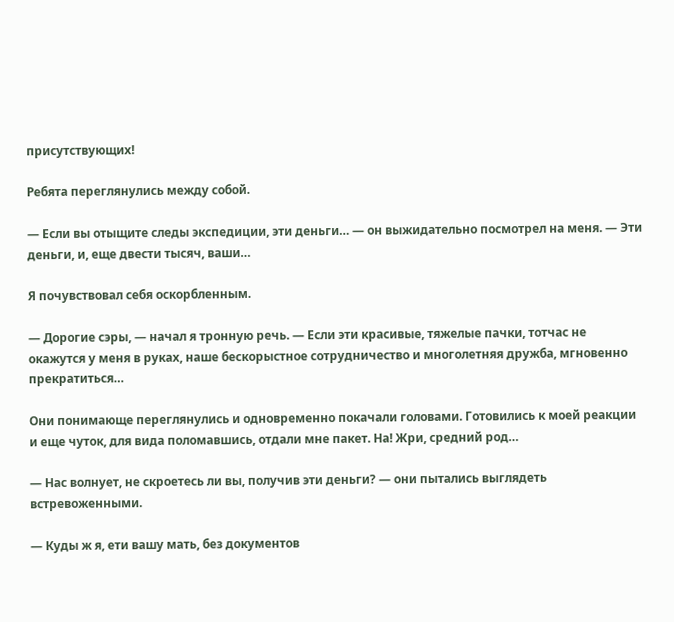присутствующих!

Ребята переглянулись между собой.

— Если вы отыщите следы экспедиции, эти деньги… — он выжидательно посмотрел на меня. — Эти деньги, и, еще двести тысяч, ваши…

Я почувствовал себя оскорбленным.

— Дорогие сэры, — начал я тронную речь. — Если эти красивые, тяжелые пачки, тотчас не окажутся у меня в руках, наше бескорыстное сотрудничество и многолетняя дружба, мгновенно прекратиться…

Они понимающе переглянулись и одновременно покачали головами. Готовились к моей реакции и еще чуток, для вида поломавшись, отдали мне пакет. На! Жри, средний род…

— Нас волнует, не скроетесь ли вы, получив эти деньги? — они пытались выглядеть встревоженными.

— Куды ж я, ети вашу мать, без документов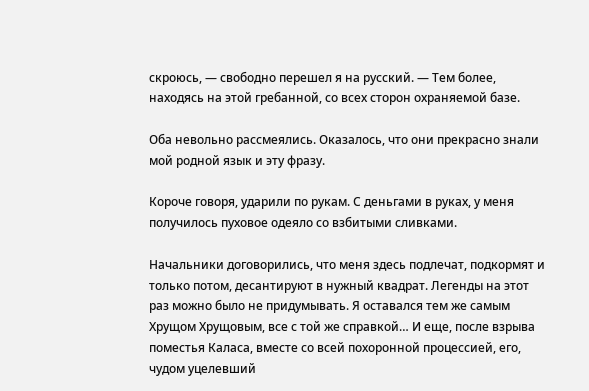скроюсь, — свободно перешел я на русский. — Тем более, находясь на этой гребанной, со всех сторон охраняемой базе.

Оба невольно рассмеялись. Оказалось, что они прекрасно знали мой родной язык и эту фразу.

Короче говоря, ударили по рукам. С деньгами в руках, у меня получилось пуховое одеяло со взбитыми сливками.

Начальники договорились, что меня здесь подлечат, подкормят и только потом, десантируют в нужный квадрат. Легенды на этот раз можно было не придумывать. Я оставался тем же самым Хрущом Хрущовым, все с той же справкой… И еще, после взрыва поместья Каласа, вместе со всей похоронной процессией, его, чудом уцелевший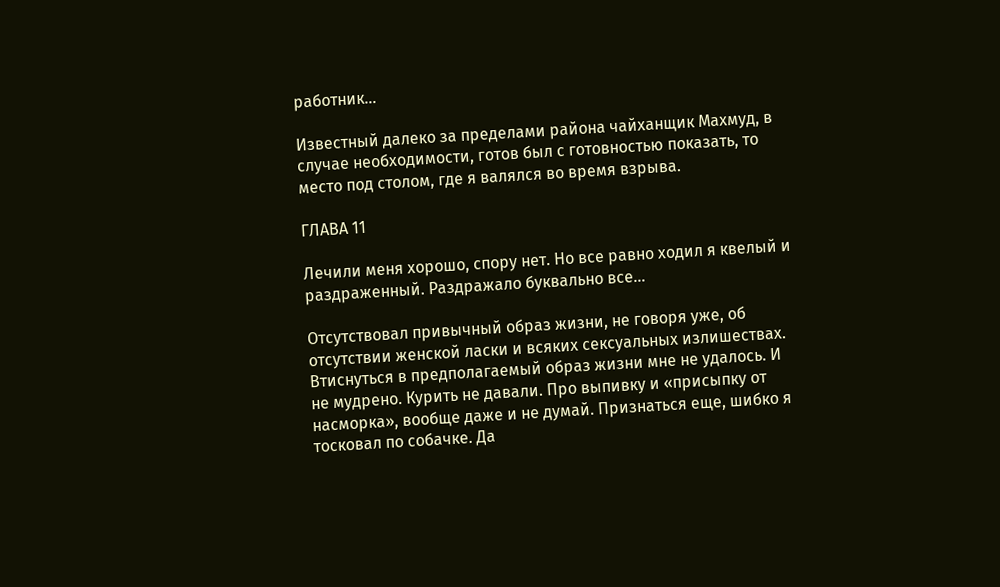работник…

Известный далеко за пределами района чайханщик Махмуд, в случае необходимости, готов был с готовностью показать, то место под столом, где я валялся во время взрыва.

ГЛАВА 11

Лечили меня хорошо, спору нет. Но все равно ходил я квелый и раздраженный. Раздражало буквально все…

Отсутствовал привычный образ жизни, не говоря уже, об отсутствии женской ласки и всяких сексуальных излишествах. Втиснуться в предполагаемый образ жизни мне не удалось. И не мудрено. Курить не давали. Про выпивку и «присыпку от насморка», вообще даже и не думай. Признаться еще, шибко я тосковал по собачке. Да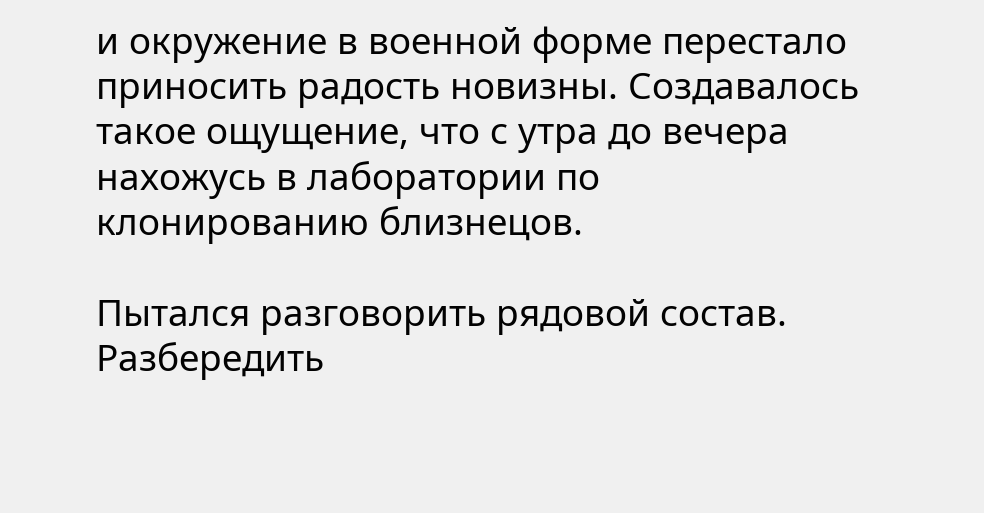и окружение в военной форме перестало приносить радость новизны. Создавалось такое ощущение, что с утра до вечера нахожусь в лаборатории по клонированию близнецов.

Пытался разговорить рядовой состав. Разбередить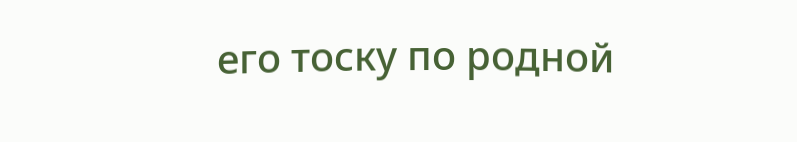его тоску по родной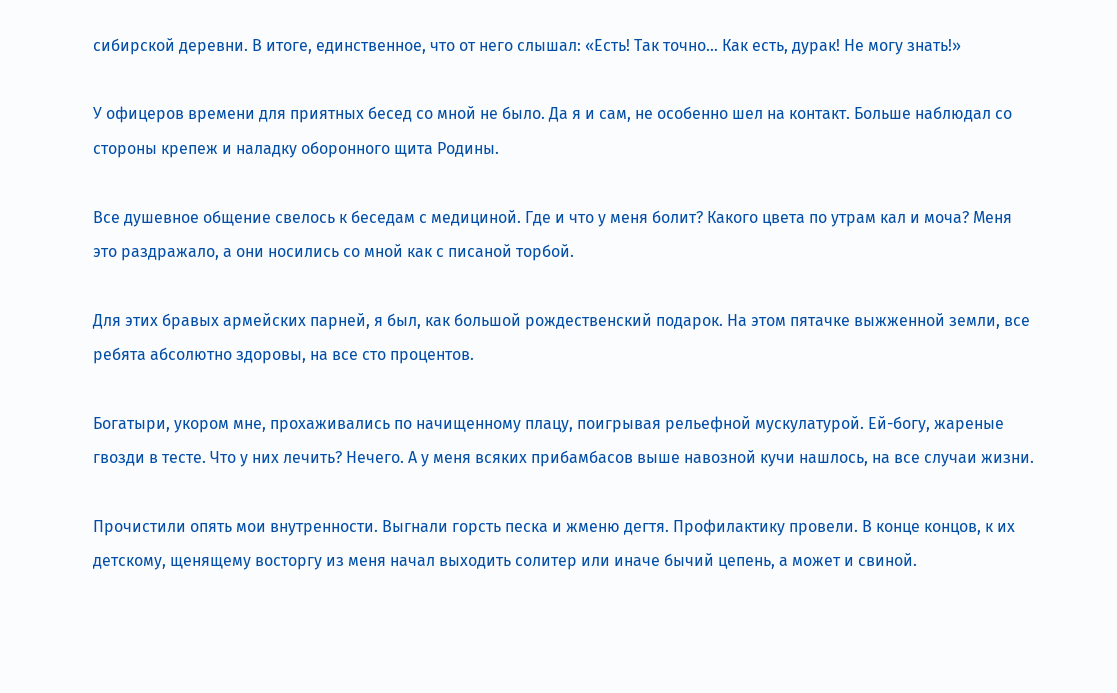сибирской деревни. В итоге, единственное, что от него слышал: «Есть! Так точно… Как есть, дурак! Не могу знать!»

У офицеров времени для приятных бесед со мной не было. Да я и сам, не особенно шел на контакт. Больше наблюдал со стороны крепеж и наладку оборонного щита Родины.

Все душевное общение свелось к беседам с медициной. Где и что у меня болит? Какого цвета по утрам кал и моча? Меня это раздражало, а они носились со мной как с писаной торбой.

Для этих бравых армейских парней, я был, как большой рождественский подарок. На этом пятачке выжженной земли, все ребята абсолютно здоровы, на все сто процентов.

Богатыри, укором мне, прохаживались по начищенному плацу, поигрывая рельефной мускулатурой. Ей-богу, жареные гвозди в тесте. Что у них лечить? Нечего. А у меня всяких прибамбасов выше навозной кучи нашлось, на все случаи жизни.

Прочистили опять мои внутренности. Выгнали горсть песка и жменю дегтя. Профилактику провели. В конце концов, к их детскому, щенящему восторгу из меня начал выходить солитер или иначе бычий цепень, а может и свиной.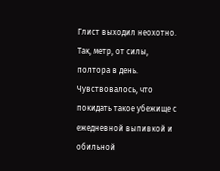Глист выходил неохотно. Так, метр, от силы, полтора в день. Чувствовалось, что покидать такое убежище с ежедневной выпивкой и обильной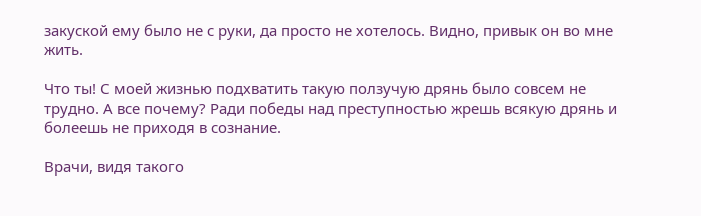закуской ему было не с руки, да просто не хотелось. Видно, привык он во мне жить.

Что ты! С моей жизнью подхватить такую ползучую дрянь было совсем не трудно. А все почему? Ради победы над преступностью жрешь всякую дрянь и болеешь не приходя в сознание.

Врачи, видя такого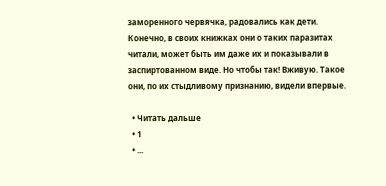заморенного червячка, радовались как дети. Конечно, в своих книжках они о таких паразитах читали, может быть им даже их и показывали в заспиртованном виде. Но чтобы так! Вживую. Такое они, по их стыдливому признанию, видели впервые.

  • Читать дальше
  • 1
  • ...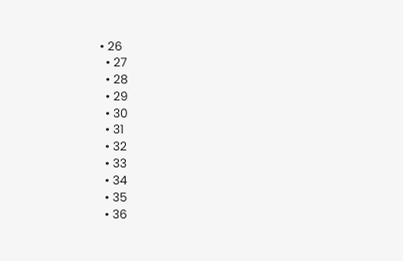• 26
  • 27
  • 28
  • 29
  • 30
  • 31
  • 32
  • 33
  • 34
  • 35
  • 36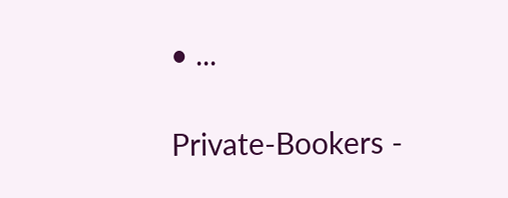• ...

Private-Bookers -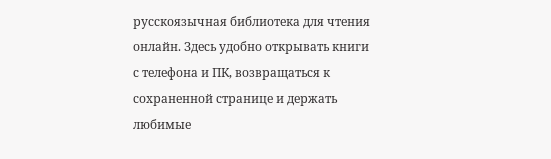русскоязычная библиотека для чтения онлайн. Здесь удобно открывать книги с телефона и ПК, возвращаться к сохраненной странице и держать любимые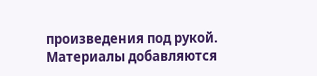произведения под рукой. Материалы добавляются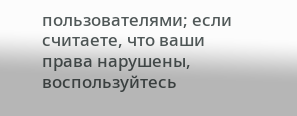пользователями; если считаете, что ваши права нарушены, воспользуйтесь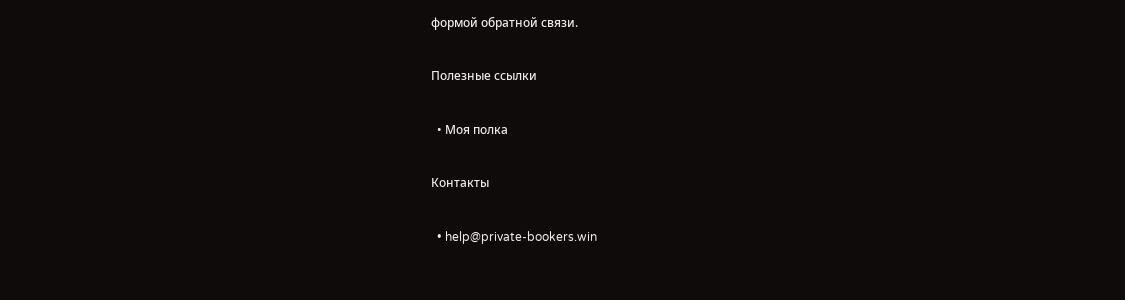формой обратной связи.

Полезные ссылки

  • Моя полка

Контакты

  • help@private-bookers.win